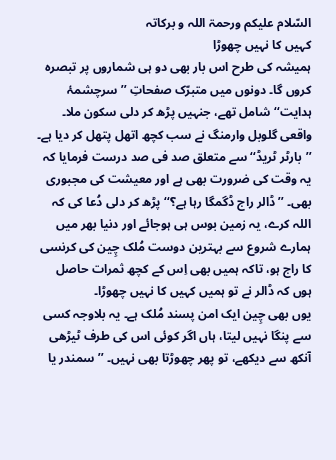السّلام علیکم ورحمۃ اللہ و برکاتہ
کہیں کا نہیں چھوڑا
ہمیشہ کی طرح اس بار بھی دو ہی شماروں پر تبصرہ کروں گا۔ دونوں میں متبرّک صفحاتِ ’’سرچشمۂ ہدایت‘‘ شامل تھے، جنہیں پڑھ کر دلی سکون ملا۔ واقعی گلوبل وارمنگ نے سب کچھ اتھل پتھل کر دیا ہے۔ ’’بارٹر ٹریڈ‘‘ سے متعلق صد فی صد درست فرمایا کہ یہ وقت کی ضرورت بھی ہے اور معیشت کی مجبوری بھی۔ ’’ڈالر راج ڈگمگا رہا ہے؟‘‘ پڑھ کر دلی دُعا کی کہ اللہ کرے، یہ زمین بوس ہی ہوجائے اور دنیا بھر میں ہمارے شروع سے بہترین دوست مُلک چِین کی کرنسی کا راج ہو، تاکہ ہمیں بھی اِس کے کچھ ثمرات حاصل ہوں کہ ڈالر نے تو ہمیں کہیں کا نہیں چھوڑا۔
یوں بھی چِین ایک امن پسند مُلک ہے۔ یہ بلاوجہ کسی سے پنگا نہیں لیتا، ہاں اگر کوئی اس کی طرف ٹیڑھی آنکھ سے دیکھے، تو پھر چھوڑتا بھی نہیں۔ ’’سمندر یا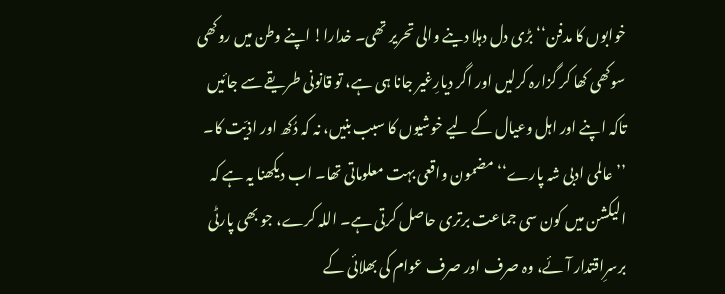خوابوں کا مدفن‘‘ بڑی دل دہلا دینے والی تحریر تھی۔ خدارا! اپنے وطن میں روکھی سوکھی کھا کر گزارہ کرلیں اور اگر دیارِغیر جانا ہی ہے، تو قانونی طریقے سے جائیں تاکہ اپنے اور اہل وعیال کے لیے خوشیوں کا سبب بنیں، نہ کہ دُکھ اور اذیّت کا۔ ’’عالمی ادبی شہ پارے‘‘ مضمون واقعی بہت معلوماتی تھا۔ اب دیکھنا یہ ہے کہ الیکشن میں کون سی جماعت برتری حاصل کرتی ہے۔ اللہ کرے، جو بھی پارٹی برسرِاقتدار آئے، وہ صرف اور صرف عوام کی بھلائی کے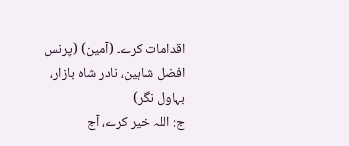اقدامات کرے۔ (آمین) (پرنس افضل شاہین، نادر شاہ بازار، بہاول نگر)
ج: اللہ خیر کرے، آج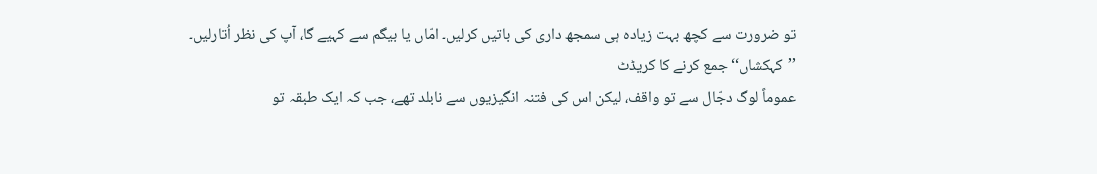تو ضرورت سے کچھ بہت زیادہ ہی سمجھ داری کی باتیں کرلیں۔ امّاں یا بیگم سے کہیے گا، آپ کی نظر اُتارلیں۔
’’کہکشاں‘‘جمع کرنے کا کریڈٹ
عموماً لوگ دجّال سے تو واقف، لیکن اس کی فتنہ انگیزیوں سے نابلد تھے، جب کہ ایک طبقہ تو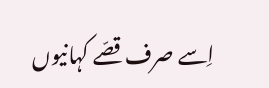اِسے صرف قصّے کہانیوں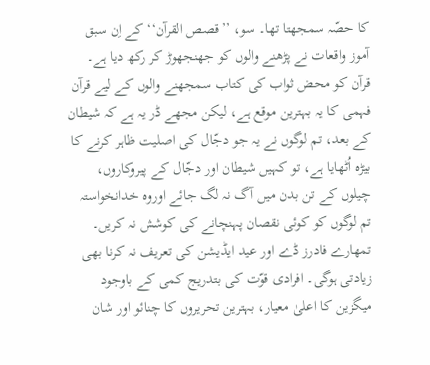کا حصّہ سمجھتا تھا۔ سو، ’’قصص القرآن‘‘ کے اِن سبق آموز واقعات نے پڑھنے والوں کو جھنجھوڑ کر رکھ دیا ہے۔ قرآن کو محض ثواب کی کتاب سمجھنے والوں کے لیے قرآن فہمی کا یہ بہترین موقع ہے، لیکن مجھے ڈر یہ ہے کہ شیطان کے بعد، تم لوگوں نے یہ جو دجّال کی اصلیت ظاہر کرنے کا بیڑہ اُٹھایا ہے، تو کہیں شیطان اور دجّال کے پیروکاروں، چیلوں کے تن بدن میں آگ نہ لگ جائے اوروہ خدانخواستہ تم لوگوں کو کوئی نقصان پہنچانے کی کوشش نہ کریں۔
تمھارے فادرز ڈے اور عید ایڈیشن کی تعریف نہ کرنا بھی زیادتی ہوگی۔ افرادی قوّت کی بتدریج کمی کے باوجود میگزین کا اعلیٰ معیار، بہترین تحریروں کا چنائو اور شان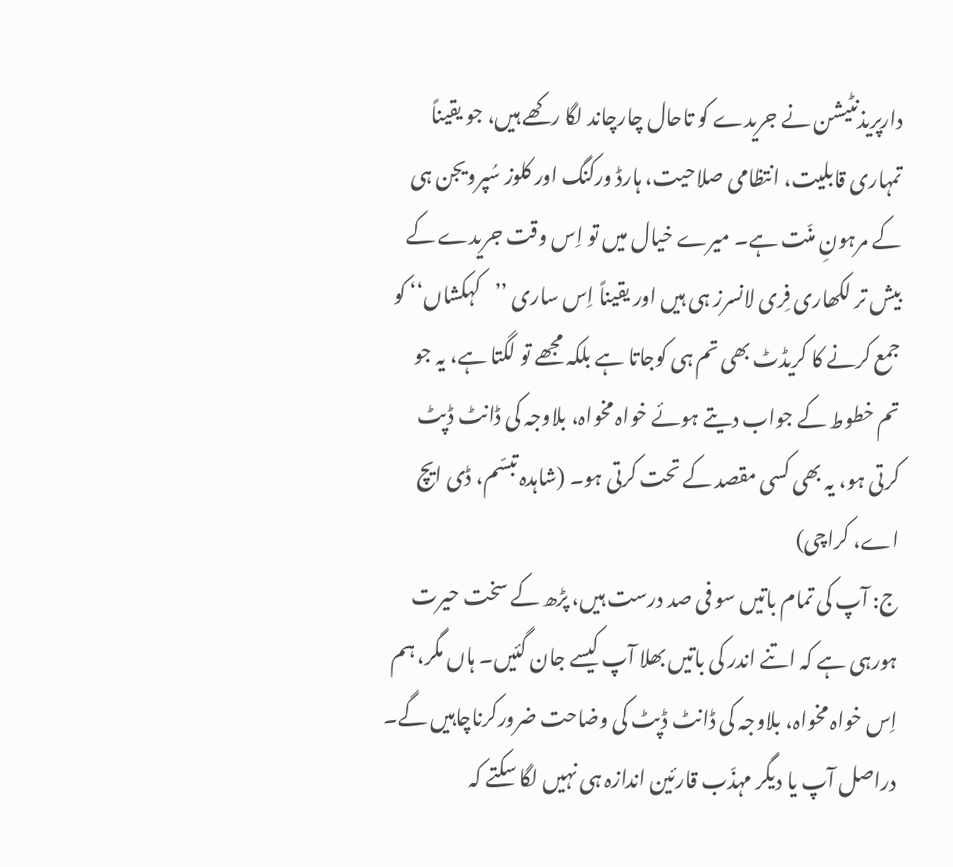دارپریذنٹیشن نے جریدے کو تاحال چارچاند لگا رکھے ہیں، جو یقیناً تمہاری قابلیت، انتظامی صلاحیت، ہارڈ ورکنگ اور کلوز سُپرویجن ہی کے مرہونِ منّت ہے۔ میرے خیال میں تو اِس وقت جریدے کے بیش تر لکھاری فِری لانسرز ہی ہیں اور یقیناً اِس ساری ’’کہکشاں‘‘ کو جمع کرنے کا کریڈٹ بھی تم ہی کوجاتا ہے بلکہ مجھے تو لگتا ہے، یہ جو تم خطوط کے جواب دیتے ہوئے خواہ مخواہ، بلاوجہ کی ڈانٹ ڈپٹ کرتی ہو، یہ بھی کسی مقصد کے تحت کرتی ہو۔ (شاہدہ تبسّم، ڈی ایچ اے، کراچی)
ج: آپ کی تمام باتیں سو فی صد درست ہیں، پڑھ کے سخت حیرت ہورہی ہے کہ اتنے اندر کی باتیں بھلا آپ کیسے جان گئیں۔ ہاں مگر، ہم اِس خواہ مخواہ، بلاوجہ کی ڈانٹ ڈپٹ کی وضاحت ضرورکرناچاہیں گے۔ دراصل آپ یا دیگر مہذّب قارئین اندازہ ہی نہیں لگا سکتے کہ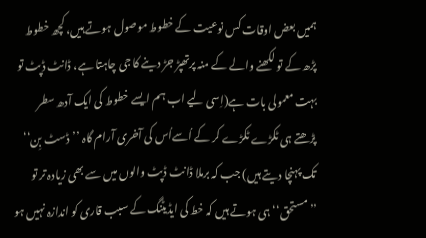ہمیں بعض اوقات کس نوعیت کے خطوط موصول ہوتے ہیں، کچھ خطوط پڑھ کے تو لکھنے والے کے منہ پرتھپڑ جڑ دینے کا جی چاہتا ہے، ڈانٹ ڈپٹ تو بہت معمولی بات ہے(اِسی لیے اب ہم ایسے خطوط کی ایک آدھ سطر پڑھتے ہی ٹکڑے ٹکڑے کر کے اُسےاُس کی آخری آرام گاہ ’’ڈسٹ بِن‘‘ تک پہنچا دیتے ہیں) جب کہ برملا ڈانٹ ڈپٹ والوں میں سے بھی زیادہ تر تو ’’مستحق‘‘ ہی ہوتے ہیں کہ خط کی ایڈیٹنگ کے سبب قاری کو اندازہ نہیں ہو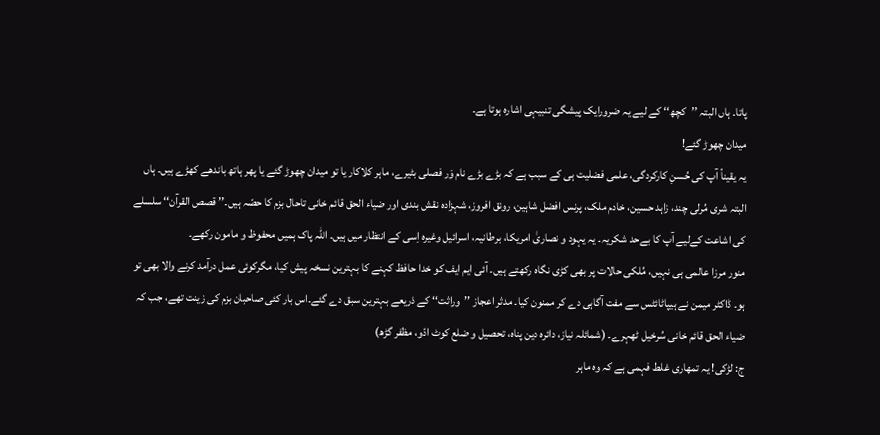پاتا۔ ہاں البتہ ’’کچھ‘‘ کے لیے یہ ضرورایک پیشگی تنبیہی اشارہ ہوتا ہے۔
میدان چھوڑ گئے!
یہ یقیناً آپ کی حُسنِ کارکردگی، علمی فضلیت ہی کے سبب ہے کہ بڑے بڑے نام وَر فصلی بٹیرے، ماہر کلاکار یا تو میدان چھوڑ گئے یا پھر ہاتھ باندھے کھڑے ہیں۔ ہاں البتہ شری مُرلی چند، زاہد حسین، خادم ملک، پرنس افضل شاہین، رونق افروز، شہزادہ نقش بندی اور ضیاء الحق قائم خانی تاحال بزم کا حصّہ ہیں۔’’ قصص القرآن‘‘ سلسلے کی اشاعت کےلیے آپ کا بےحد شکریہ۔ یہ یہود و نصاریٰ امریکا، برطانیہ، اسرائیل وغیرہ اِسی کے انتظار میں ہیں۔ اللہ پاک ہمیں محفوظ و مامون رکھے۔
منور مرزا عالمی ہی نہیں، مُلکی حالات پر بھی کڑی نگاہ رکھتے ہیں۔ آئی ایم ایف کو خدا حافظ کہنے کا بہترین نسخہ پیش کیا، مگرکوئی عمل درآمد کرنے والا بھی تو ہو۔ ڈاکٹر میمن نے ہیپاٹائٹس سے مفت آگاہی دے کر ممنون کیا۔ مدثر اعجاز ’’وراثت‘‘ کے ذریعے بہترین سبق دے گئے۔اس بار کئی صاحبان بزم کی زینت تھے، جب کہ ضیاء الحق قائم خانی سُرخیل ٹھہرے۔ (شمائلہ نیاز، دائرہ دین پناہ، تحصیل و ضلع کوٹ ادّو، مظفر گڑھ)
ج: لڑکی! یہ تمھاری غلط فہمی ہے کہ وہ ماہر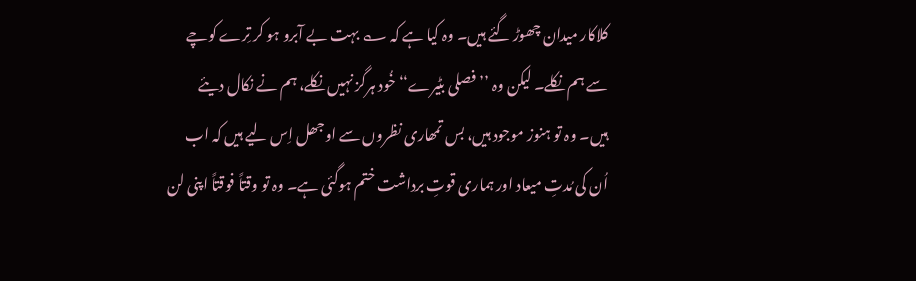کلاکار میدان چھوڑ گئے ہیں۔ وہ کیا ہے کہ ؎ بہت بے آبرو ہو کر تِرے کوچے سے ہم نکلے۔ لیکن وہ ’’فصلی بٹیرے‘‘ خُود ہرگز نہیں نکلے، ہم نے نکال دیئے ہیں۔ وہ تو ہنوز موجود ہیں، بس تمھاری نظروں سے اوجھل اِس لیے ہیں کہ اب اُن کی مُدتِ میعاد اور ہماری قوتِ برداشت ختم ہوگئی ہے۔ وہ تو وقتاً فوقتاً اپنی لن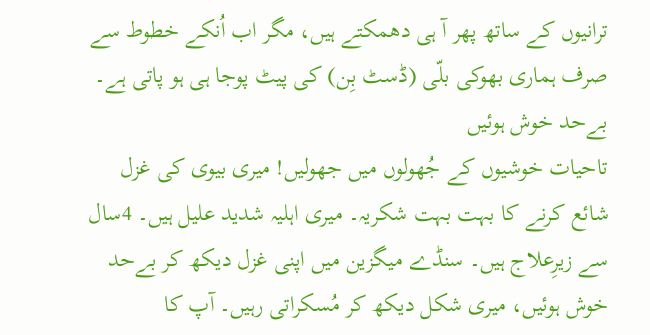ترانیوں کے ساتھ پھر آ ہی دھمکتے ہیں، مگر اب اُنکے خطوط سے صرف ہماری بھوکی بلّی (ڈسٹ بِن) کی پیٹ پوجا ہی ہو پاتی ہے۔
بےحد خوش ہوئیں
تاحیات خوشیوں کے جُھولوں میں جھولیں! میری بیوی کی غزل شائع کرنے کا بہت بہت شکریہ۔ میری اہلیہ شدید علیل ہیں۔ 4سال سے زیرِعلاج ہیں۔ سنڈے میگزین میں اپنی غزل دیکھ کر بےحد خوش ہوئیں، میری شکل دیکھ کر مُسکراتی رہیں۔ آپ کا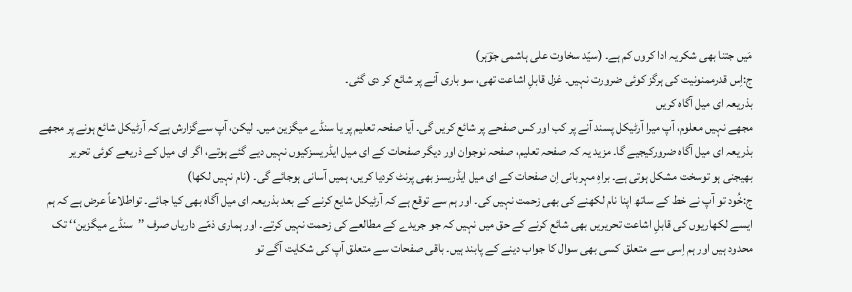مَیں جتنا بھی شکریہ ادا کروں کم ہے۔ (سیّد سخاوت علی ہاشمی جوؔہر)
ج:اِس قدرممنونیت کی ہرگز کوئی ضرورت نہیں۔ غزل قابلِ اشاعت تھی، سو باری آنے پر شائع کر دی گئی۔
بذریعہ ای میل آگاہ کریں
مجھے نہیں معلوم، آپ میرا آرٹیکل پسند آنے پر کب اور کس صفحے پر شائع کریں گی۔ آیا صفحہ تعلیم پر یا سنڈے میگزین میں۔ لیکن، آپ سےگزارش ہےکہ آرٹیکل شائع ہونے پر مجھے بذریعہ ای میل آگاہ ضرورکیجیے گا۔ مزید یہ کہ صفحہ تعلیم، صفحہ نوجوان اور دیگر صفحات کے ای میل ایڈریسزکیوں نہیں دیے گئے ہوتے، اگر ای میل کے ذریعے کوئی تحریر بھیجنی ہو توسخت مشکل ہوتی ہے۔ براہِ مہربانی اِن صفحات کے ای میل ایڈریسز بھی پرنٹ کردیا کریں، ہمیں آسانی ہوجائے گی۔ (نام نہیں لکھا)
ج:خُود تو آپ نے خط کے ساتھ اپنا نام لکھنے کی بھی زحمت نہیں کی۔ اور ہم سے توقع ہے کہ آرٹیکل شایع کرنے کے بعد بذریعہ ای میل آگاہ بھی کیا جائے۔ تواطلاعاً عرض ہے کہ ہم ایسے لکھاریوں کی قابلِ اشاعت تحریریں بھی شائع کرنے کے حق میں نہیں کہ جو جریدے کے مطالعے کی زحمت نہیں کرتے۔ اور ہماری ذمّے داریاں صرف ’’سنڈے میگزین‘‘ تک محدود ہیں اور ہم اِسی سے متعلق کسی بھی سوال کا جواب دینے کے پابند ہیں۔ باقی صفحات سے متعلق آپ کی شکایت آگے تو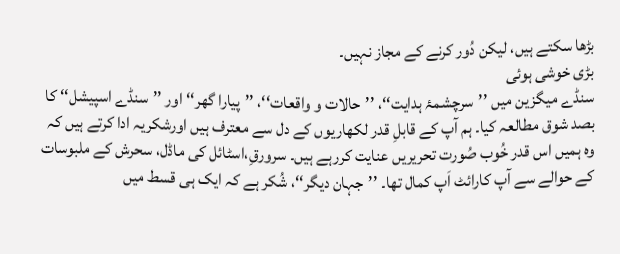بڑھا سکتے ہیں، لیکن دُور کرنے کے مجاز نہیں۔
بڑی خوشی ہوئی
سنڈے میگزین میں ’’سرچشمۂ ہدایت‘‘، ’’حالات و واقعات‘‘، ’’پیارا گھر‘‘ اور ’’سنڈے اسپیشل‘‘ کا بصد شوق مطالعہ کیا۔ ہم آپ کے قابلِ قدر لکھاریوں کے دل سے معترف ہیں اورشکریہ ادا کرتے ہیں کہ وہ ہمیں اس قدر خُوب صُورت تحریریں عنایت کررہے ہیں۔ سرورقِ،اسٹائل کی ماڈل، سحرش کے ملبوسات کے حوالے سے آپ کارائٹ اَپ کمال تھا۔ ’’جہان دیگر‘‘، شُکر ہے کہ ایک ہی قسط میں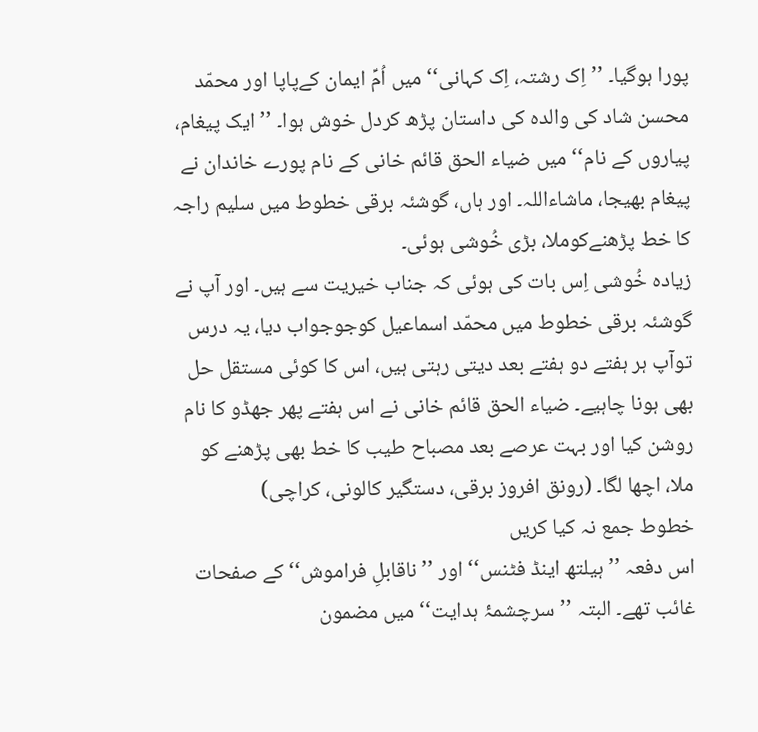پورا ہوگیا۔ ’’اِک رشتہ، اِک کہانی‘‘ میں اُمِّ ایمان کےپاپا اور محمّد محسن شاد کی والدہ کی داستان پڑھ کردل خوش ہوا۔ ’’ایک پیغام، پیاروں کے نام‘‘ میں ضیاء الحق قائم خانی کے نام پورے خاندان نے پیغام بھیجا، ماشاءاللہ۔ اور ہاں، گوشئہ برقی خطوط میں سلیم راجہ کا خط پڑھنےکوملا، بڑی خُوشی ہوئی۔
زیادہ خُوشی اِس بات کی ہوئی کہ جناب خیریت سے ہیں۔ اور آپ نے گوشئہ برقی خطوط میں محمّد اسماعیل کوجوجواب دیا، یہ درس توآپ ہر ہفتے دو ہفتے بعد دیتی رہتی ہیں، اس کا کوئی مستقل حل بھی ہونا چاہیے۔ ضیاء الحق قائم خانی نے اس ہفتے پھر جھڈو کا نام روشن کیا اور بہت عرصے بعد مصباح طیب کا خط بھی پڑھنے کو ملا، اچھا لگا۔ (رونق افروز برقی، دستگیر کالونی، کراچی)
خطوط جمع نہ کیا کریں
اس دفعہ ’’ہیلتھ اینڈ فٹنس‘‘ اور ’’ناقابلِ فراموش‘‘ کے صفحات غائب تھے۔ البتہ ’’سرچشمۂ ہدایت‘‘ میں مضمون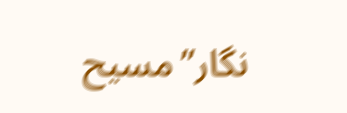نگار’’مسیح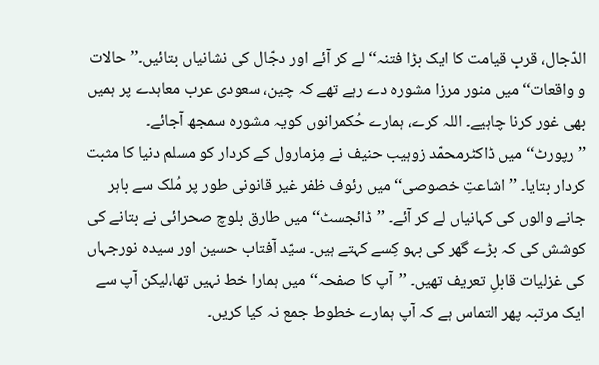الدّجال، قربِ قیامت کا ایک بڑا فتنہ‘‘ لے کر آئے اور دجّال کی نشانیاں بتائیں۔’’حالات و واقعات‘‘ میں منور مرزا مشورہ دے رہے تھے کہ چین، سعودی عرب معاہدے پر ہمیں بھی غور کرنا چاہیے۔ اللہ کرے، ہمارے حُکمرانوں کویہ مشورہ سمجھ آجائے۔ ’’رپورٹ‘‘ میں ڈاکٹرمحمّد زوہیب حنیف نے مِزمارول کے کردار کو مسلم دنیا کا مثبت کردار بتایا۔ ’’اشاعتِ خصوصی‘‘ میں رئوف ظفر غیر قانونی طور پر مُلک سے باہر جانے والوں کی کہانیاں لے کر آئے۔ ’’ڈائجسٹ‘‘ میں طارق بلوچ صحرائی نے بتانے کی کوشش کی کہ بڑے گھر کی بہو کِسے کہتے ہیں۔ سیّد آفتاب حسین اور سیدہ نورجہاں کی غزلیات قابلِ تعریف تھیں۔ ’’آپ کا صفحہ‘‘ میں ہمارا خط نہیں تھا،لیکن آپ سے ایک مرتبہ پھر التماس ہے کہ آپ ہمارے خطوط جمع نہ کیا کریں۔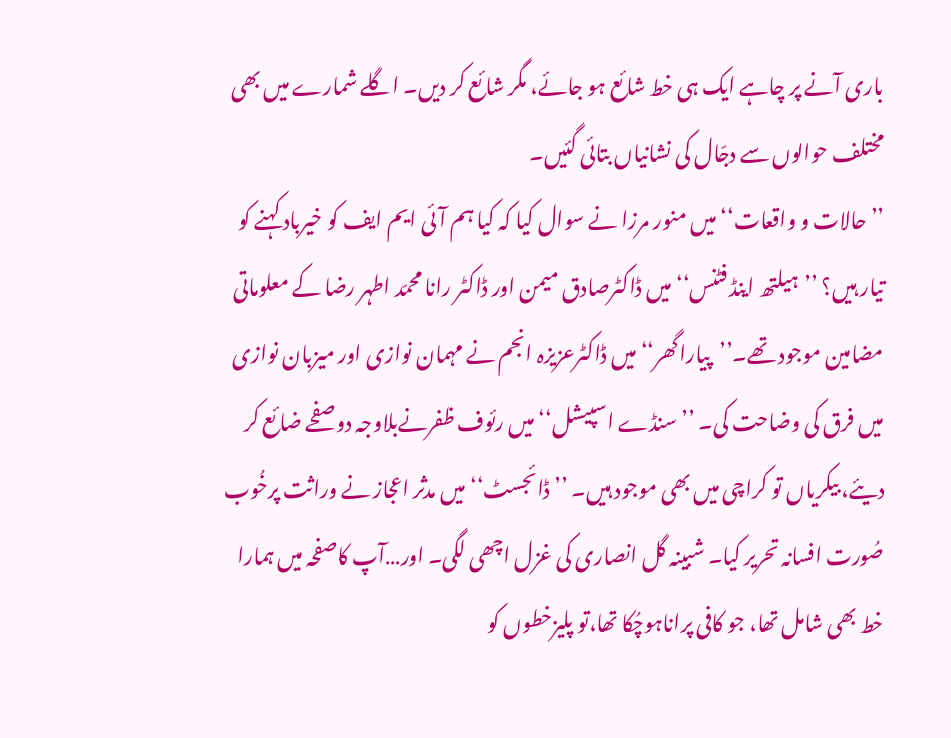باری آنے پر چاہے ایک ہی خط شائع ہو جائے، مگر شائع کر دیں۔ اگلے شمارے میں بھی مختلف حوالوں سے دجّال کی نشانیاں بتائی گئیں۔
’’حالات و واقعات‘‘ میں منور مرزا نے سوال کیا کہ کیا ہم آئی ایم ایف کو خیرباد کہنے کو تیار ہیں؟ ’’ہیلتھ اینڈ فٹنس‘‘ میں ڈاکٹرصادق میمن اور ڈاکٹر رانا محمّد اطہر رضا کے معلوماتی مضامین موجود تھے۔’’پیاراگھر‘‘ میں ڈاکٹرعزیزہ انجم نے مہمان نوازی اور میزبان نوازی میں فرق کی وضاحت کی۔ ’’سنڈے اسپیشل‘‘ میں رئوف ظفرنےبلاوجہ دوصفحے ضائع کر دیئے، بیکریاں تو کراچی میں بھی موجود ہیں۔ ’’ڈائجسٹ‘‘ میں مدثر اعجاز نے وراثت پرخُوب صُورت افسانہ تحریر کیا۔ شبینہ گل انصاری کی غزل اچھی لگی۔ اور…آپ کاصفحہ میں ہمارا خط بھی شامل تھا، جو کافی پراناہوچُکا تھا،تو پلیزخطوں کو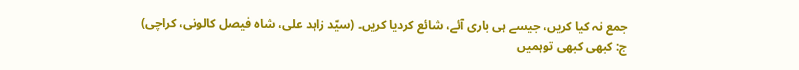جمع نہ کیا کریں، جیسے ہی باری آئے، شائع کردیا کریں۔ (سیّد زاہد علی، شاہ فیصل کالونی، کراچی)
ج: کبھی کبھی توہمیں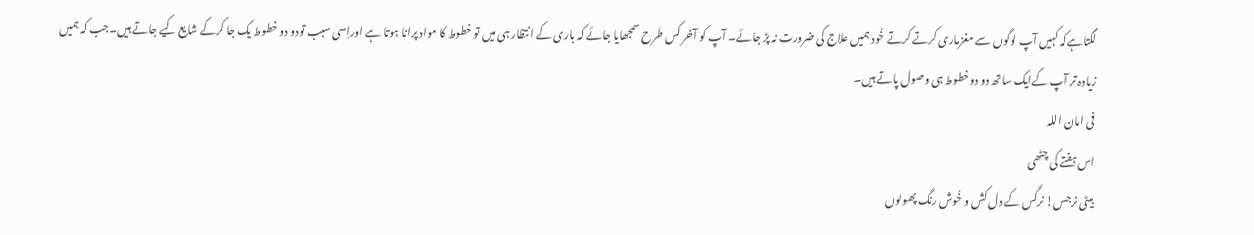لگتاہےکہ کہیں آپ لوگوں سے مغزماری کرتے کرتے خُود ہمیں علاج کی ضرورت نہ پڑ جائے۔ آپ کو آخر کس طرح سمجھایا جائے کہ باری کے انتظار ہی میں تو خطوط کا مواد پرانا ہوتا ہے اوراِسی سبب تودو دو خطوط یک جا کرکے شایع کیے جاتے ہیں۔جب کہ ہمیں زیادہ تر آپ کےایک ساتھ دو دوخطوط ہی وصول پاتے ہیں۔
فی امان اللہ
اس ہفتے کی چٹھی
بیٹی نرجس! نرگس کے دل کش و خُوش رنگ پھولوں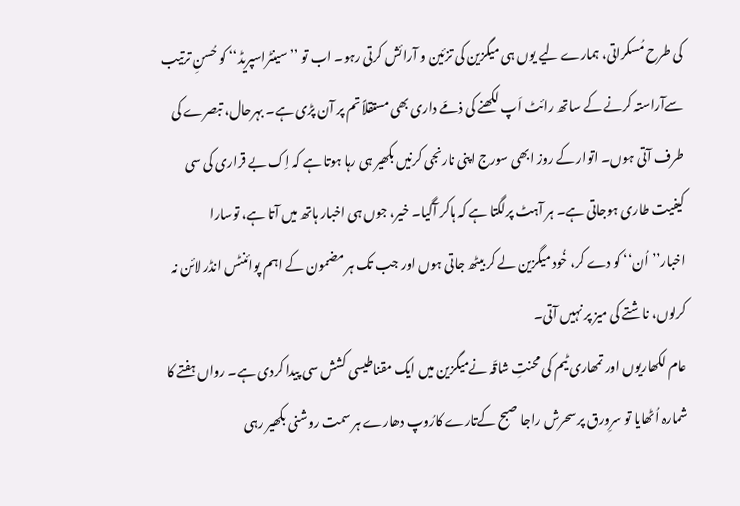کی طرح مُسکراتی، ہمارے لیے یوں ہی میگزین کی تزئین و آرائش کرتی رہو۔ اب تو ’’سینٹراسپریڈ‘‘ کو حُسنِ ترتیب سےآراستہ کرنے کے ساتھ رائٹ اَپ لکھنے کی ذمّے داری بھی مستقلاً تم پر آن پڑی ہے۔ بہرحال، تبصرے کی طرف آتی ہوں۔ اتوار کے روز ابھی سورج اپنی نارنجی کرنیں بکھیر ہی رہا ہوتا ہے کہ اِک بے قراری کی سی کیفیت طاری ہوجاتی ہے۔ ہر آہٹ پرلگتا ہے کہ ہاکر آگیا۔ خیر، جوں ہی اخبار ہاتھ میں آتا ہے، توسارا اخبار’’اُن‘‘ کو دے کر، خُود میگزین لے کر بیٹھ جاتی ہوں اور جب تک ہر مضمون کے اہم پوائنٹس انڈر لائن نہ کرلوں، ناشتے کی میز پر نہیں آتی۔
عام لکھاریوں اور تمھاری ٹیم کی محنتِ شاقّہ نےمیگزین میں ایک مقناطیسی کشش سی پیدا کردی ہے۔ رواں ہفتے کا شمارہ اُٹھایا تو سرِورق پر سحرش راجا صبح کےتارے کارُوپ دھارے ہر سمت روشنی بکھیر رہی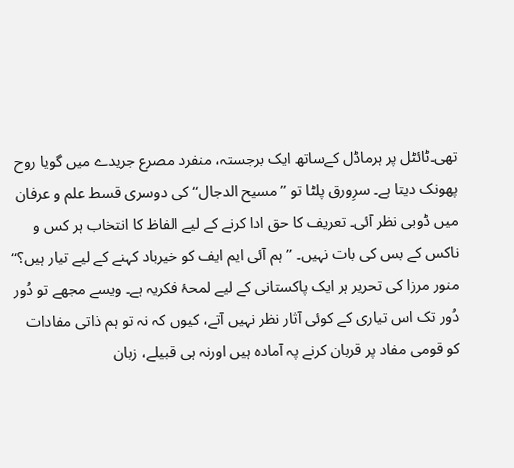تھی۔ٹائٹل پر ہرماڈل کےساتھ ایک برجستہ، منفرد مصرع جریدے میں گویا روح پھونک دیتا ہے۔ سرِورق پلٹا تو ’’مسیح الدجال‘‘ کی دوسری قسط علم و عرفان میں ڈوبی نظر آئی۔ تعریف کا حق ادا کرنے کے لیے الفاظ کا انتخاب ہر کس و ناکس کے بس کی بات نہیں۔ ’’ہم آئی ایم ایف کو خیرباد کہنے کے لیے تیار ہیں؟‘‘ منور مرزا کی تحریر ہر ایک پاکستانی کے لیے لمحۂ فکریہ ہے۔ ویسے مجھے تو دُور دُور تک اس تیاری کے کوئی آثار نظر نہیں آتے، کیوں کہ نہ تو ہم ذاتی مفادات کو قومی مفاد پر قربان کرنے پہ آمادہ ہیں اورنہ ہی قبیلے، زبان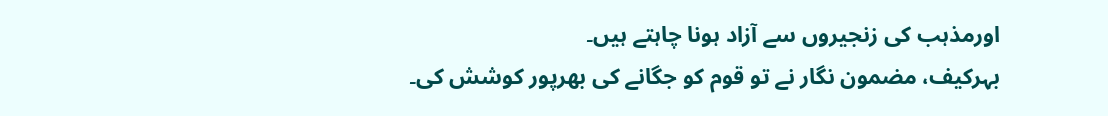اورمذہب کی زنجیروں سے آزاد ہونا چاہتے ہیں۔
بہرکیف، مضمون نگار نے تو قوم کو جگانے کی بھرپور کوشش کی۔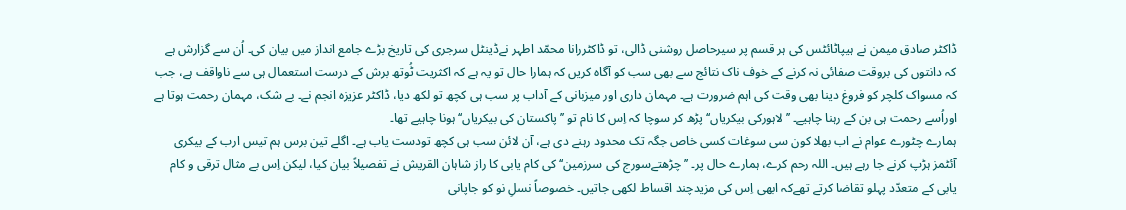ڈاکٹر صادق میمن نے ہیپاٹائٹس کی ہر قسم پر سیرحاصل روشنی ڈالی، تو ڈاکٹررانا محمّد اطہر نےڈینٹل سرجری کی تاریخ بڑے جامع انداز میں بیان کی۔ اُن سے گزارش ہے کہ دانتوں کی بروقت صفائی نہ کرنے کے خوف ناک نتائج سے بھی سب کو آگاہ کریں کہ ہمارا حال تو یہ ہے کہ اکثریت ٹُوتھ برش کے درست استعمال ہی سے ناواقف ہے، جب کہ مسواک کلچر کو فروغ دینا بھی وقت کی اہم ضرورت ہے۔ مہمان داری اور میزبانی کے آداب پر سب ہی کچھ تو لکھ دیا، ڈاکٹر عزیزہ انجم نے۔ بے شک، مہمان رحمت ہوتا ہے اوراُسے رحمت ہی بن کے رہنا چاہیے۔ ’’لاہورکی بیکریاں‘‘ پڑھ کر سوچا کہ اِس کا نام تو ’’پاکستان کی بیکریاں‘‘ ہونا چاہیے تھا۔
ہمارے چٹورے عوام نے اب بھلا کون سی سوغات کسی خاص جگہ تک محدود رہنے دی ہے، آن لائن سب ہی کچھ تودست یاب ہے۔ اگلے تین برس ہم تیس ارب کے بیکری آئٹمز ہڑپ کرنے جا رہے ہیں۔ اللہ رحم کرے، ہمارے حال پر۔ ’’چڑھتےسورج کی سرزمین‘‘ کی کام یابی کا راز شاہان القریش نے تفصیلاً بیان کیا، لیکن اِس بے مثال ترقی و کام یابی کے متعدّد پہلو تقاضا کرتے تھےکہ ابھی اِس کی مزیدچند اقساط لکھی جاتیں۔ خصوصاً نسلِ نو کو جاپانی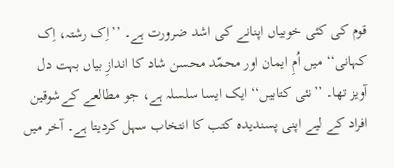قوم کی کئی خوبیاں اپنانے کی اشد ضرورت ہے۔ ’’اِک رشتہ، اِک کہانی‘‘ میں اُمِ ایمان اور محمّد محسن شاد کا اندازِ بیاں بہت دل آویز تھا۔ ’’نئی کتابیں‘‘ ایک ایسا سلسلہ ہے، جو مطالعے کےشوقین افراد کے لیے اپنی پسندیدہ کتب کا انتخاب سہل کردیتا ہے۔ آخر میں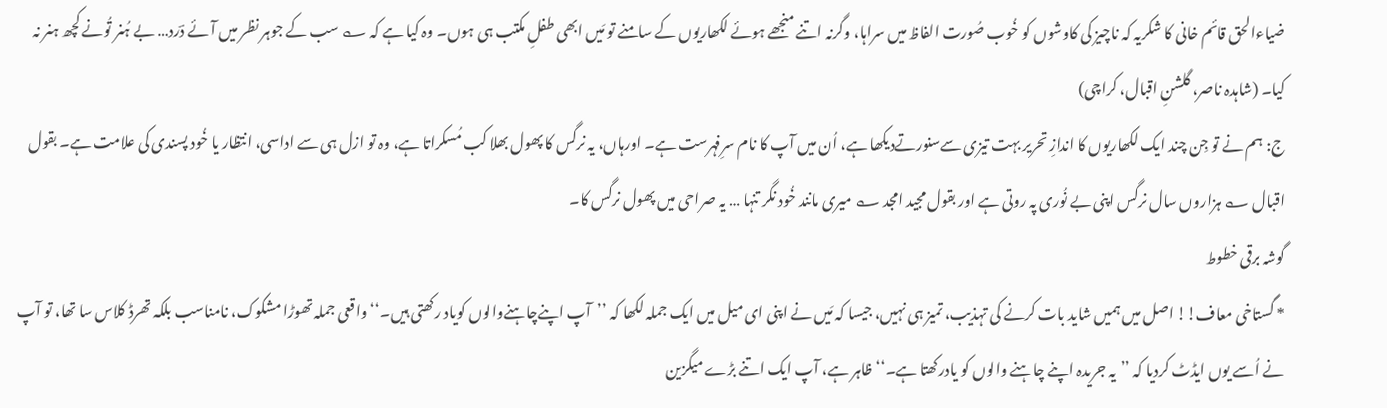ضیاءالحق قائم خانی کا شکریہ کہ ناچیز کی کاوشوں کو خُوب صُورت الفاظ میں سراہا، وگرنہ اتنے منجھے ہوئے لکھاریوں کے سامنے تو مَیں ابھی طفلِ مکتب ہی ہوں۔ وہ کیا ہے کہ ؎ سب کے جوہر نظر میں آئے دؔرد… بے ہُنر تُونے کچھ ہنر نہ کیا۔ (شاہدہ ناصر، گلشنِ اقبال، کراچی)
ج: ہم نے تو جِن چند ایک لکھاریوں کا اندازِ تحریر بہت تیزی سےسنورتےدیکھا ہے، اُن میں آپ کا نام سرِفہرست ہے۔ اورہاں، یہ نرگس کا پھول بھلا کب مُسکراتا ہے، وہ تو ازل ہی سے اداسی، انتظار یا خُود پسندی کی علامت ہے۔ بقول اقبال ؎ ہزاروں سال نرگس اپنی بے نُوری پہ روتی ہے اور بقول مجید امجد ؎ میری مانند خُود نگر تنہا … یہ صراحی میں پھول نرگس کا۔
گوشہ برقی خطوط
* گستاخی معاف!! اصل میں ہمیں شاید بات کرنے کی تہذیب، تمیز ہی نہیں، جیسا کہ مَیں نے اپنی ای میل میں ایک جملہ لکھا کہ ’’آپ اپنےچاہنےوالوں کویاد رکھتی ہیں۔‘‘ واقعی جملہ تھوڑا مشکوک، نامناسب بلکہ تھرڈ کلاس سا تھا، تو آپ نے اُسے یوں ایڈٹ کردیا کہ ’’یہ جریدہ اپنے چاہنے والوں کو یادرکھتا ہے۔‘‘ ظاہر ہے، آپ ایک اتنے بڑے میگزین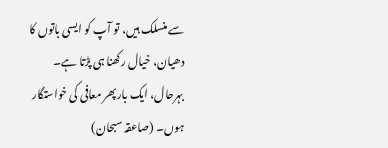سے منسلک ہیں، تو آپ کو ایسی باتوں کا دھیان، خیال رکھنا ہی پڑتا ہے۔ بہرحال، ایک بارپھر معافی کی خواستگار ہوں۔ (صاعقہ سبحان)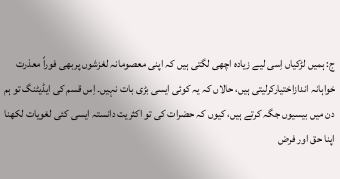ج: ہمیں لڑکیاں اِسی لیے زیادہ اچھی لگتی ہیں کہ اپنی معصومانہ لغزشوں پربھی فوراً معذرت خواہانہ اندازاختیارکرلیتی ہیں، حالاں کہ یہ کوئی ایسی بڑی بات نہیں۔ اِس قسم کی ایڈیٹنگ تو ہم دن میں بیسیوں جگہ کرتے ہیں، کیوں کہ حضرات کی تو اکثریت دانستہ ایسی کئی لغویات لکھنا اپنا حق اور فرض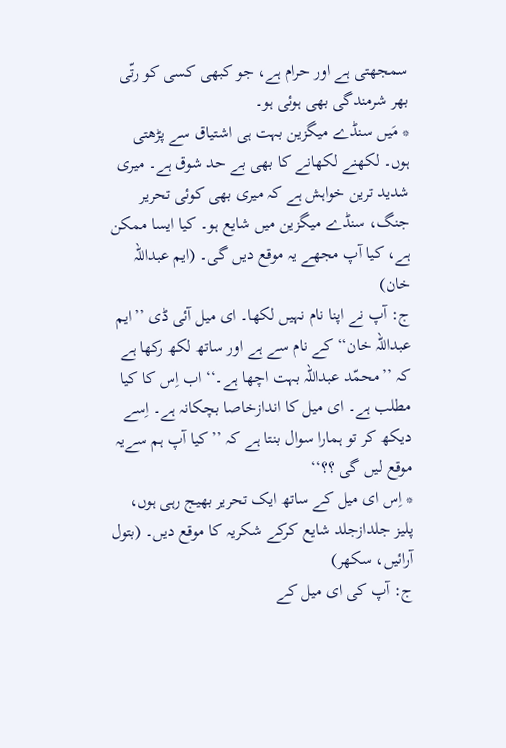سمجھتی ہے اور حرام ہے، جو کبھی کسی کو رتّی بھر شرمندگی بھی ہوئی ہو۔
* مَیں سنڈے میگزین بہت ہی اشتیاق سے پڑھتی ہوں۔ لکھنے لکھانے کا بھی بے حد شوق ہے۔ میری شدید ترین خواہش ہے کہ میری بھی کوئی تحریر جنگ، سنڈے میگزین میں شایع ہو۔ کیا ایسا ممکن ہے، کیا آپ مجھے یہ موقع دیں گی۔ (ایم عبداللہ خان)
ج: آپ نے اپنا نام نہیں لکھا۔ ای میل آئی ڈی ’’ایم عبداللہ خان‘‘ کے نام سے ہے اور ساتھ لکھ رکھا ہے کہ ’’محمّد عبداللہ بہت اچھا ہے۔‘‘ اب اِس کا کیا مطلب ہے۔ ای میل کا اندازخاصا بچکانہ ہے۔ اِسے دیکھ کر تو ہمارا سوال بنتا ہے کہ ’’کیا آپ ہم سےیہ موقع لیں گی ؟؟‘‘
* اِس ای میل کے ساتھ ایک تحریر بھیج رہی ہوں، پلیز جلدازجلد شایع کرکے شکریہ کا موقع دیں۔ (بتول آرائیں، سکھر)
ج: آپ کی ای میل کے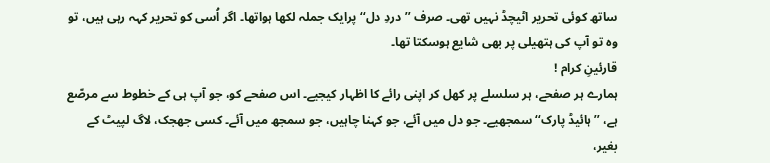ساتھ کوئی تحریر اٹیچڈ نہیں تھی۔ صرف ’’دردِ دل‘‘ پرایک جملہ لکھا ہواتھا۔ اگر اُسی کو تحریر کہہ رہی ہیں، تو وہ تو آپ کی ہتھیلی پر بھی شایع ہوسکتا تھا۔
قارئینِ کرام !
ہمارے ہر صفحے، ہر سلسلے پر کھل کر اپنی رائے کا اظہار کیجیے۔ اس صفحے کو، جو آپ ہی کے خطوط سے مرصّع ہے، ’’ہائیڈ پارک‘‘ سمجھیے۔ جو دل میں آئے، جو کہنا چاہیں، جو سمجھ میں آئے۔ کسی جھجک، لاگ لپیٹ کے بغیر،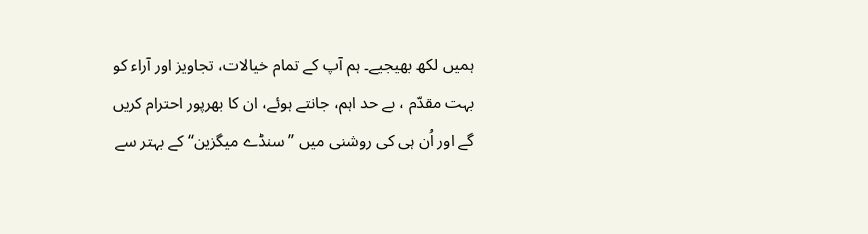ہمیں لکھ بھیجیے۔ ہم آپ کے تمام خیالات، تجاویز اور آراء کو بہت مقدّم ، بے حد اہم، جانتے ہوئے، ان کا بھرپور احترام کریں گے اور اُن ہی کی روشنی میں ’’سنڈے میگزین‘‘ کے بہتر سے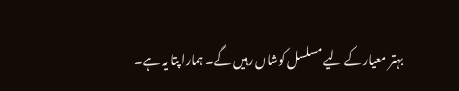بہتر معیار کے لیے مسلسل کوشاں رہیں گے۔ ہمارا پتا یہ ہے۔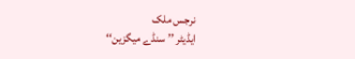نرجس ملک
ایڈیٹر ’’ سنڈے میگزین‘‘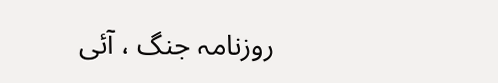روزنامہ جنگ ، آئی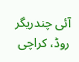آئی چندریگر روڈ، کراچی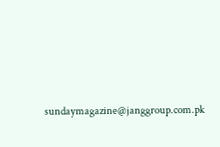sundaymagazine@janggroup.com.pk